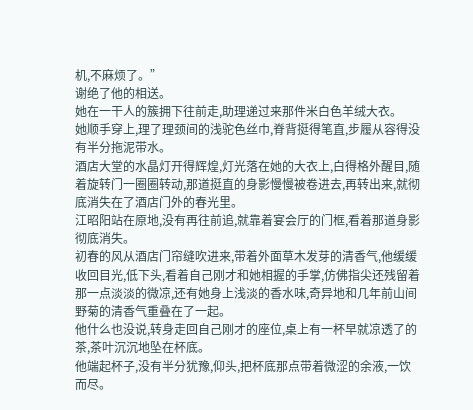机,不麻烦了。”
谢绝了他的相送。
她在一干人的簇拥下往前走,助理递过来那件米白色羊绒大衣。
她顺手穿上,理了理颈间的浅驼色丝巾,脊背挺得笔直,步履从容得没有半分拖泥带水。
酒店大堂的水晶灯开得辉煌,灯光落在她的大衣上,白得格外醒目,随着旋转门一圈圈转动,那道挺直的身影慢慢被卷进去,再转出来,就彻底消失在了酒店门外的春光里。
江昭阳站在原地,没有再往前追,就靠着宴会厅的门框,看着那道身影彻底消失。
初春的风从酒店门帘缝吹进来,带着外面草木发芽的清香气,他缓缓收回目光,低下头,看着自己刚才和她相握的手掌,仿佛指尖还残留着那一点淡淡的微凉,还有她身上浅淡的香水味,奇异地和几年前山间野菊的清香气重叠在了一起。
他什么也没说,转身走回自己刚才的座位,桌上有一杯早就凉透了的茶,茶叶沉沉地坠在杯底。
他端起杯子,没有半分犹豫,仰头,把杯底那点带着微涩的余液,一饮而尽。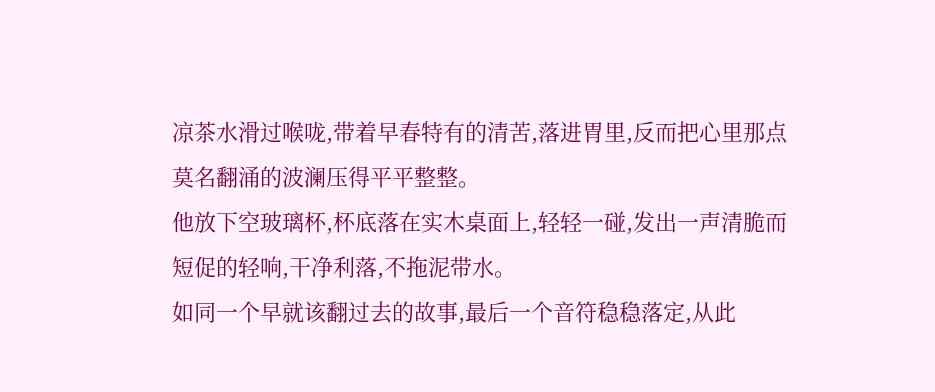凉茶水滑过喉咙,带着早春特有的清苦,落进胃里,反而把心里那点莫名翻涌的波澜压得平平整整。
他放下空玻璃杯,杯底落在实木桌面上,轻轻一碰,发出一声清脆而短促的轻响,干净利落,不拖泥带水。
如同一个早就该翻过去的故事,最后一个音符稳稳落定,从此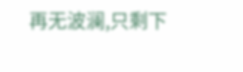再无波澜,只剩下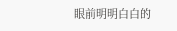眼前明明白白的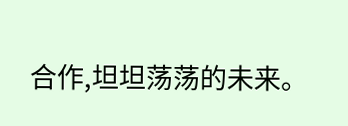合作,坦坦荡荡的未来。